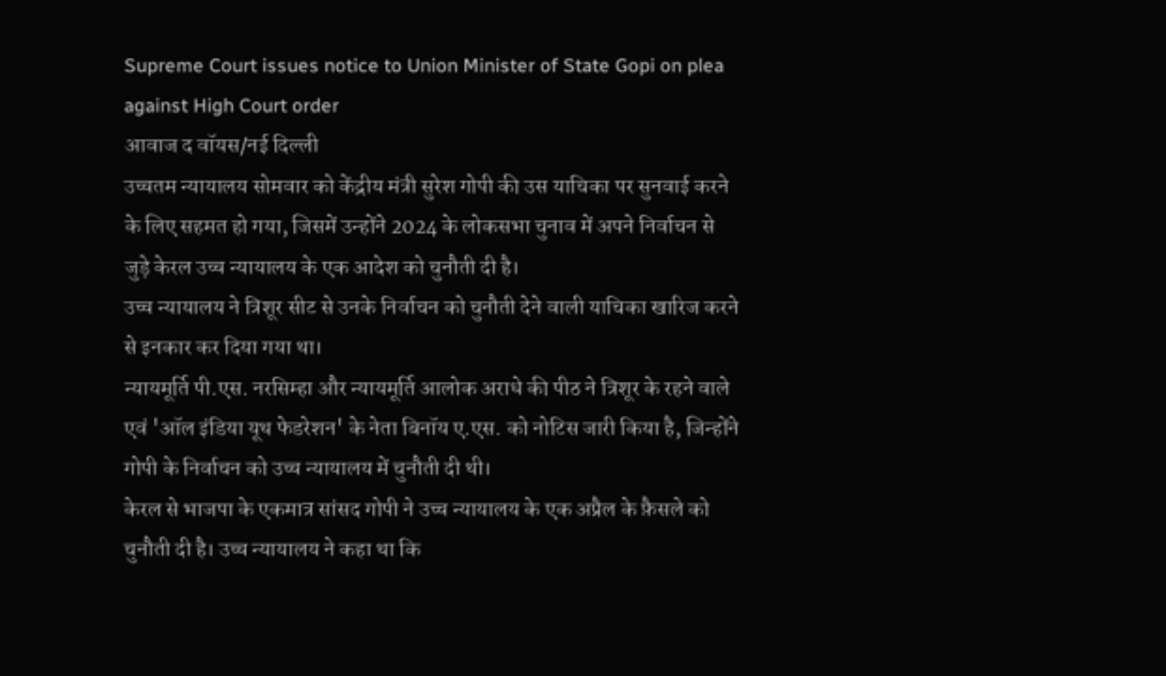Supreme Court issues notice to Union Minister of State Gopi on plea against High Court order
आवाज द वॉयस/नई दिल्ली
उच्चतम न्यायालय सोमवार को केंद्रीय मंत्री सुरेश गोपी की उस याचिका पर सुनवाई करने के लिए सहमत हो गया, जिसमें उन्होंने 2024 के लोकसभा चुनाव में अपने निर्वाचन से जुड़े केरल उच्च न्यायालय के एक आदेश को चुनौती दी है।
उच्च न्यायालय ने त्रिशूर सीट से उनके निर्वाचन को चुनौती देने वाली याचिका खारिज करने से इनकार कर दिया गया था।
न्यायमूर्ति पी.एस. नरसिम्हा और न्यायमूर्ति आलोक अराधे की पीठ ने त्रिशूर के रहने वाले एवं 'ऑल इंडिया यूथ फेडरेशन' के नेता बिनॉय ए.एस. को नोटिस जारी किया है, जिन्होंने गोपी के निर्वाचन को उच्च न्यायालय में चुनौती दी थी।
केरल से भाजपा के एकमात्र सांसद गोपी ने उच्च न्यायालय के एक अप्रैल के फ़ैसले को चुनौती दी है। उच्च न्यायालय ने कहा था कि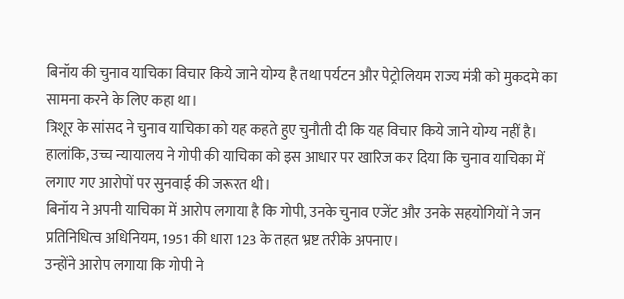बिनॉय की चुनाव याचिका विचार किये जाने योग्य है तथा पर्यटन और पेट्रोलियम राज्य मंत्री को मुकदमे का सामना करने के लिए कहा था।
त्रिशूर के सांसद ने चुनाव याचिका को यह कहते हुए चुनौती दी कि यह विचार किये जाने योग्य नहीं है। हालांकि, उच्च न्यायालय ने गोपी की याचिका को इस आधार पर खारिज कर दिया कि चुनाव याचिका में लगाए गए आरोपों पर सुनवाई की जरूरत थी।
बिनॉय ने अपनी याचिका में आरोप लगाया है कि गोपी, उनके चुनाव एजेंट और उनके सहयोगियों ने जन प्रतिनिधित्व अधिनियम, 1951 की धारा 123 के तहत भ्रष्ट तरीके अपनाए।
उन्होंने आरोप लगाया कि गोपी ने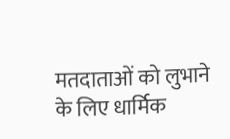मतदाताओं को लुभाने के लिए धार्मिक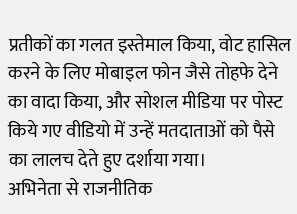प्रतीकों का गलत इस्तेमाल किया, वोट हासिल करने के लिए मोबाइल फोन जैसे तोहफे देने का वादा किया, और सोशल मीडिया पर पोस्ट किये गए वीडियो में उन्हें मतदाताओं को पैसे का लालच देते हुए दर्शाया गया।
अभिनेता से राजनीतिक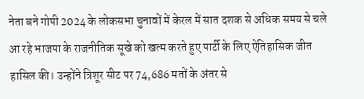नेता बने गोपी 2024 के लोकसभा चुनावों में केरल में सात दशक से अधिक समय से चले आ रहे भाजपा के राजनीतिक सूखे को खत्म करते हुए पार्टी के लिए ऐतिहासिक जीत हासिल की। उन्होंने त्रिशूर सीट पर 74,686 मतों के अंतर से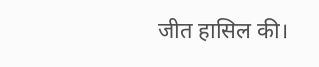जीत हासिल की।